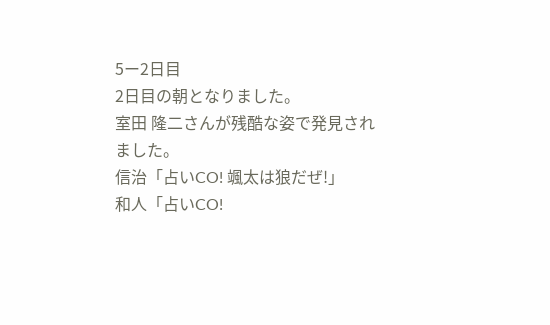5ー2日目
2日目の朝となりました。
室田 隆二さんが残酷な姿で発見されました。
信治「占いCO! 颯太は狼だぜ!」
和人「占いCO!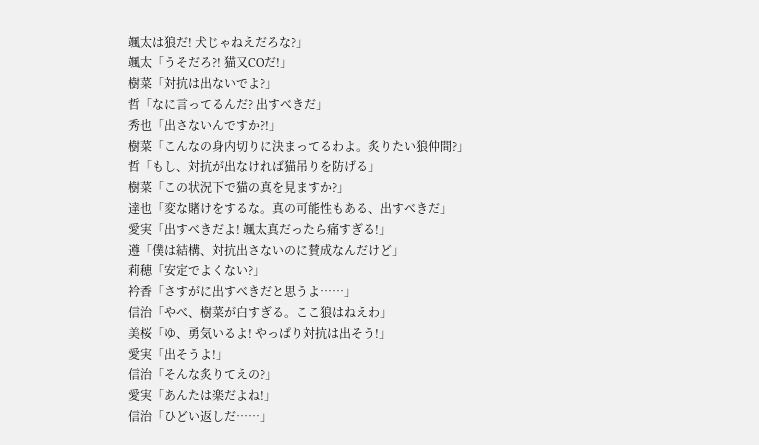颯太は狼だ! 犬じゃねえだろな?」
颯太「うそだろ?! 猫又COだ!」
樹菜「対抗は出ないでよ?」
哲「なに言ってるんだ? 出すべきだ」
秀也「出さないんですか?!」
樹菜「こんなの身内切りに決まってるわよ。炙りたい狼仲間?」
哲「もし、対抗が出なければ猫吊りを防げる」
樹菜「この状況下で猫の真を見ますか?」
達也「変な賭けをするな。真の可能性もある、出すべきだ」
愛実「出すべきだよ! 颯太真だったら痛すぎる!」
遵「僕は結構、対抗出さないのに賛成なんだけど」
莉穂「安定でよくない?」
衿香「さすがに出すべきだと思うよ……」
信治「やべ、樹菜が白すぎる。ここ狼はねえわ」
美桜「ゆ、勇気いるよ! やっぱり対抗は出そう!」
愛実「出そうよ!」
信治「そんな炙りてえの?」
愛実「あんたは楽だよね!」
信治「ひどい返しだ……」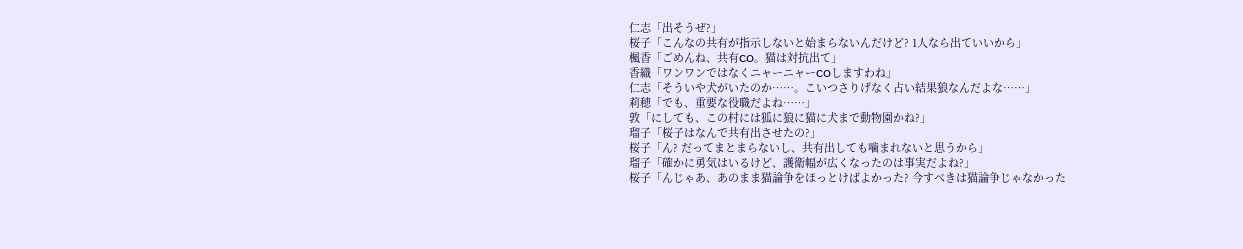仁志「出そうぜ?」
桜子「こんなの共有が指示しないと始まらないんだけど? 1人なら出ていいから」
楓香「ごめんね、共有CO。猫は対抗出て」
香織「ワンワンではなくニャーニャーCOしますわね」
仁志「そういや犬がいたのか……。こいつさりげなく占い結果狼なんだよな……」
莉穂「でも、重要な役職だよね……」
敦「にしても、この村には狐に狼に猫に犬まで動物園かね?」
瑠子「桜子はなんで共有出させたの?」
桜子「ん? だってまとまらないし、共有出しても噛まれないと思うから」
瑠子「確かに勇気はいるけど、護衛幅が広くなったのは事実だよね?」
桜子「んじゃあ、あのまま猫論争をほっとけばよかった? 今すべきは猫論争じゃなかった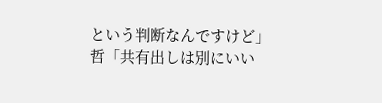という判断なんですけど」
哲「共有出しは別にいい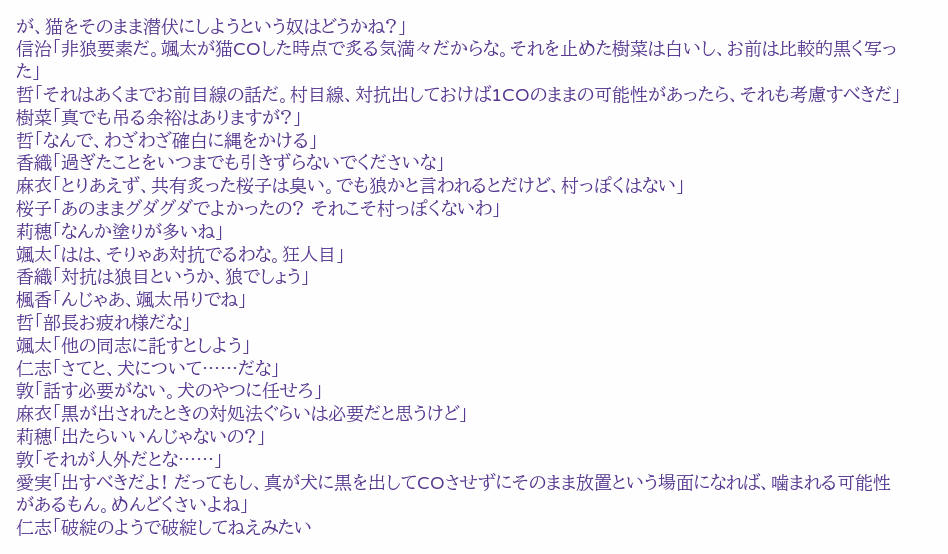が、猫をそのまま潜伏にしようという奴はどうかね?」
信治「非狼要素だ。颯太が猫COした時点で炙る気満々だからな。それを止めた樹菜は白いし、お前は比較的黒く写った」
哲「それはあくまでお前目線の話だ。村目線、対抗出しておけば1COのままの可能性があったら、それも考慮すべきだ」
樹菜「真でも吊る余裕はありますが?」
哲「なんで、わざわざ確白に縄をかける」
香織「過ぎたことをいつまでも引きずらないでくださいな」
麻衣「とりあえず、共有炙った桜子は臭い。でも狼かと言われるとだけど、村っぽくはない」
桜子「あのままグダグダでよかったの? それこそ村っぽくないわ」
莉穂「なんか塗りが多いね」
颯太「はは、そりゃあ対抗でるわな。狂人目」
香織「対抗は狼目というか、狼でしょう」
楓香「んじゃあ、颯太吊りでね」
哲「部長お疲れ様だな」
颯太「他の同志に託すとしよう」
仁志「さてと、犬について……だな」
敦「話す必要がない。犬のやつに任せろ」
麻衣「黒が出されたときの対処法ぐらいは必要だと思うけど」
莉穂「出たらいいんじゃないの?」
敦「それが人外だとな……」
愛実「出すべきだよ! だってもし、真が犬に黒を出してCOさせずにそのまま放置という場面になれば、噛まれる可能性があるもん。めんどくさいよね」
仁志「破綻のようで破綻してねえみたい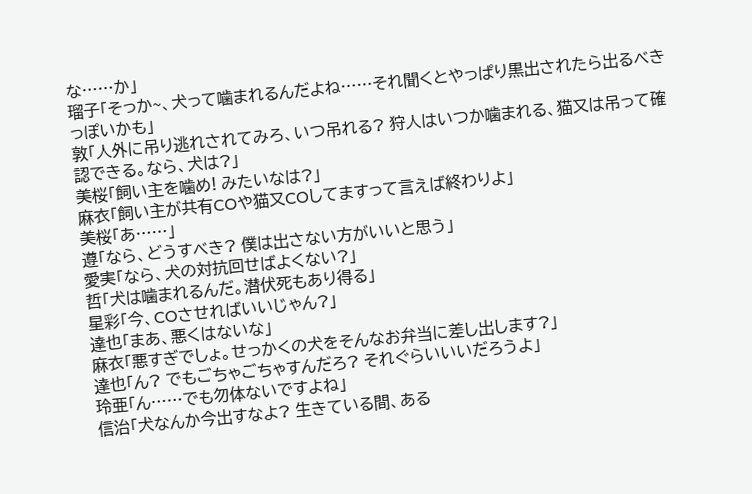な……か」
瑠子「そっか~、犬って噛まれるんだよね……それ聞くとやっぱり黒出されたら出るべきっぽいかも」
敦「人外に吊り逃れされてみろ、いつ吊れる? 狩人はいつか噛まれる、猫又は吊って確認できる。なら、犬は?」
美桜「飼い主を噛め! みたいなは?」
麻衣「飼い主が共有COや猫又COしてますって言えば終わりよ」
美桜「あ……」
遵「なら、どうすべき? 僕は出さない方がいいと思う」
愛実「なら、犬の対抗回せばよくない?」
哲「犬は噛まれるんだ。潜伏死もあり得る」
星彩「今、COさせればいいじゃん?」
達也「まあ、悪くはないな」
麻衣「悪すぎでしょ。せっかくの犬をそんなお弁当に差し出します?」
達也「ん? でもごちゃごちゃすんだろ? それぐらいいいだろうよ」
玲亜「ん……でも勿体ないですよね」
信治「犬なんか今出すなよ? 生きている間、ある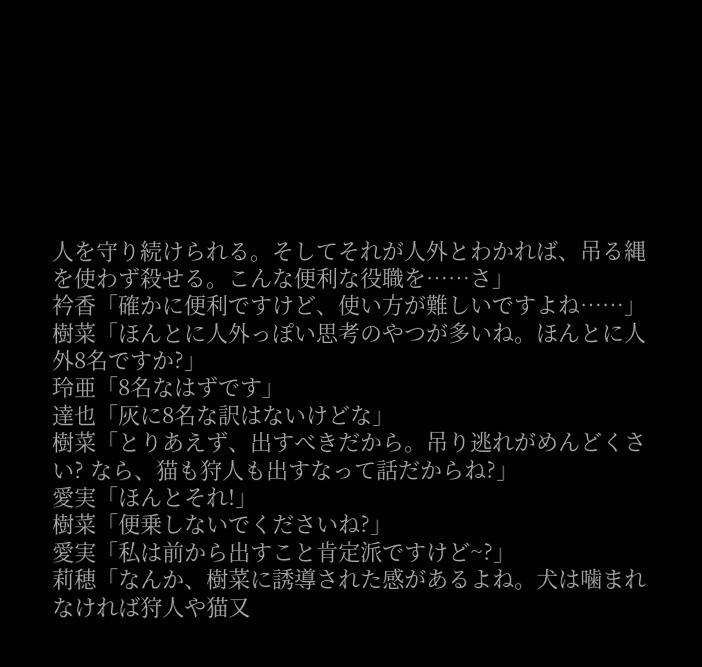人を守り続けられる。そしてそれが人外とわかれば、吊る縄を使わず殺せる。こんな便利な役職を……さ」
衿香「確かに便利ですけど、使い方が難しいですよね……」
樹菜「ほんとに人外っぽい思考のやつが多いね。ほんとに人外8名ですか?」
玲亜「8名なはずです」
達也「灰に8名な訳はないけどな」
樹菜「とりあえず、出すべきだから。吊り逃れがめんどくさい? なら、猫も狩人も出すなって話だからね?」
愛実「ほんとそれ!」
樹菜「便乗しないでくださいね?」
愛実「私は前から出すこと肯定派ですけど~?」
莉穂「なんか、樹菜に誘導された感があるよね。犬は噛まれなければ狩人や猫又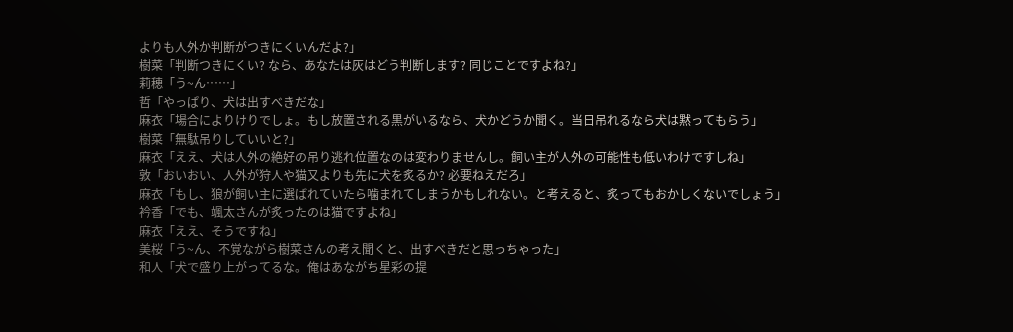よりも人外か判断がつきにくいんだよ?」
樹菜「判断つきにくい? なら、あなたは灰はどう判断します? 同じことですよね?」
莉穂「う~ん……」
哲「やっぱり、犬は出すべきだな」
麻衣「場合によりけりでしょ。もし放置される黒がいるなら、犬かどうか聞く。当日吊れるなら犬は黙ってもらう」
樹菜「無駄吊りしていいと?」
麻衣「ええ、犬は人外の絶好の吊り逃れ位置なのは変わりませんし。飼い主が人外の可能性も低いわけですしね」
敦「おいおい、人外が狩人や猫又よりも先に犬を炙るか? 必要ねえだろ」
麻衣「もし、狼が飼い主に選ばれていたら噛まれてしまうかもしれない。と考えると、炙ってもおかしくないでしょう」
衿香「でも、颯太さんが炙ったのは猫ですよね」
麻衣「ええ、そうですね」
美桜「う~ん、不覚ながら樹菜さんの考え聞くと、出すべきだと思っちゃった」
和人「犬で盛り上がってるな。俺はあながち星彩の提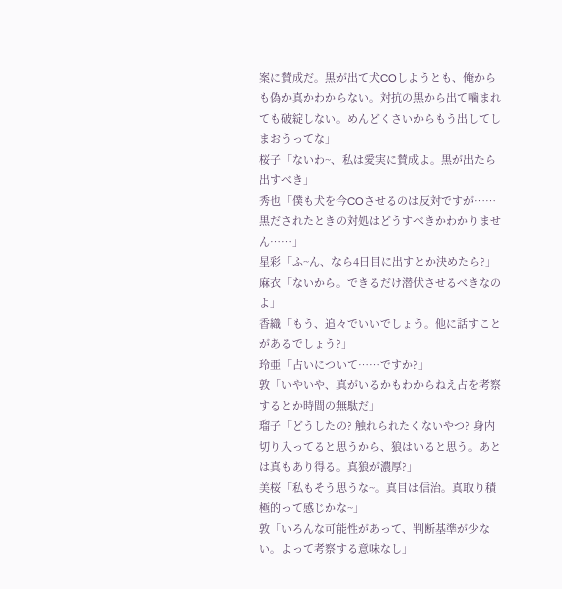案に賛成だ。黒が出て犬COしようとも、俺からも偽か真かわからない。対抗の黒から出て噛まれても破綻しない。めんどくさいからもう出してしまおうってな」
桜子「ないわ~、私は愛実に賛成よ。黒が出たら出すべき」
秀也「僕も犬を今COさせるのは反対ですが……黒だされたときの対処はどうすべきかわかりません……」
星彩「ふ~ん、なら4日目に出すとか決めたら?」
麻衣「ないから。できるだけ潜伏させるべきなのよ」
香織「もう、追々でいいでしょう。他に話すことがあるでしょう?」
玲亜「占いについて……ですか?」
敦「いやいや、真がいるかもわからねえ占を考察するとか時間の無駄だ」
瑠子「どうしたの? 触れられたくないやつ? 身内切り入ってると思うから、狼はいると思う。あとは真もあり得る。真狼が濃厚?」
美桜「私もそう思うな~。真目は信治。真取り積極的って感じかな~」
敦「いろんな可能性があって、判断基準が少ない。よって考察する意味なし」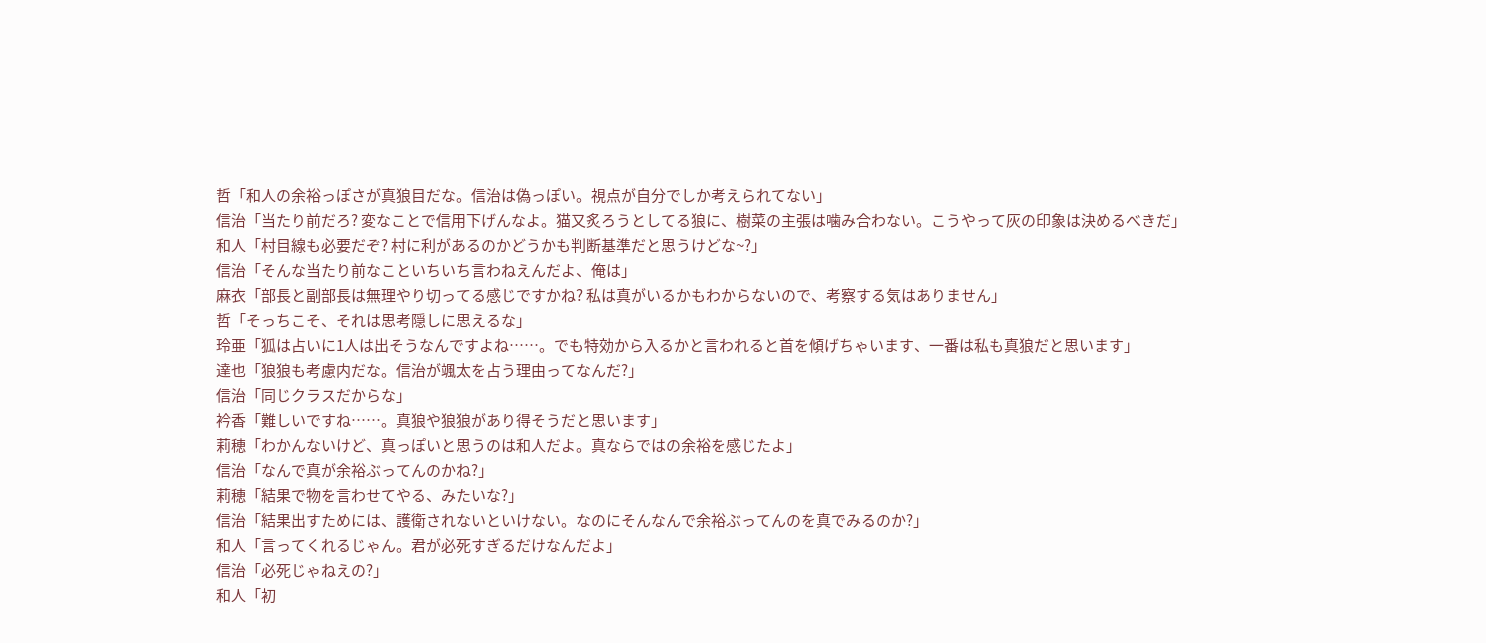哲「和人の余裕っぽさが真狼目だな。信治は偽っぽい。視点が自分でしか考えられてない」
信治「当たり前だろ? 変なことで信用下げんなよ。猫又炙ろうとしてる狼に、樹菜の主張は噛み合わない。こうやって灰の印象は決めるべきだ」
和人「村目線も必要だぞ? 村に利があるのかどうかも判断基準だと思うけどな~?」
信治「そんな当たり前なこといちいち言わねえんだよ、俺は」
麻衣「部長と副部長は無理やり切ってる感じですかね? 私は真がいるかもわからないので、考察する気はありません」
哲「そっちこそ、それは思考隠しに思えるな」
玲亜「狐は占いに1人は出そうなんですよね……。でも特効から入るかと言われると首を傾げちゃいます、一番は私も真狼だと思います」
達也「狼狼も考慮内だな。信治が颯太を占う理由ってなんだ?」
信治「同じクラスだからな」
衿香「難しいですね……。真狼や狼狼があり得そうだと思います」
莉穂「わかんないけど、真っぽいと思うのは和人だよ。真ならではの余裕を感じたよ」
信治「なんで真が余裕ぶってんのかね?」
莉穂「結果で物を言わせてやる、みたいな?」
信治「結果出すためには、護衛されないといけない。なのにそんなんで余裕ぶってんのを真でみるのか?」
和人「言ってくれるじゃん。君が必死すぎるだけなんだよ」
信治「必死じゃねえの?」
和人「初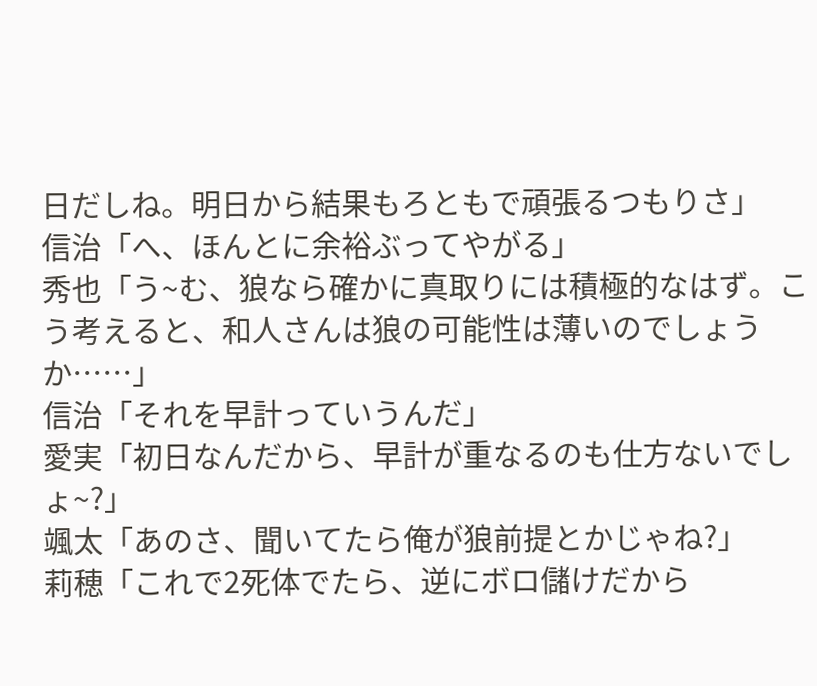日だしね。明日から結果もろともで頑張るつもりさ」
信治「へ、ほんとに余裕ぶってやがる」
秀也「う~む、狼なら確かに真取りには積極的なはず。こう考えると、和人さんは狼の可能性は薄いのでしょうか……」
信治「それを早計っていうんだ」
愛実「初日なんだから、早計が重なるのも仕方ないでしょ~?」
颯太「あのさ、聞いてたら俺が狼前提とかじゃね?」
莉穂「これで2死体でたら、逆にボロ儲けだから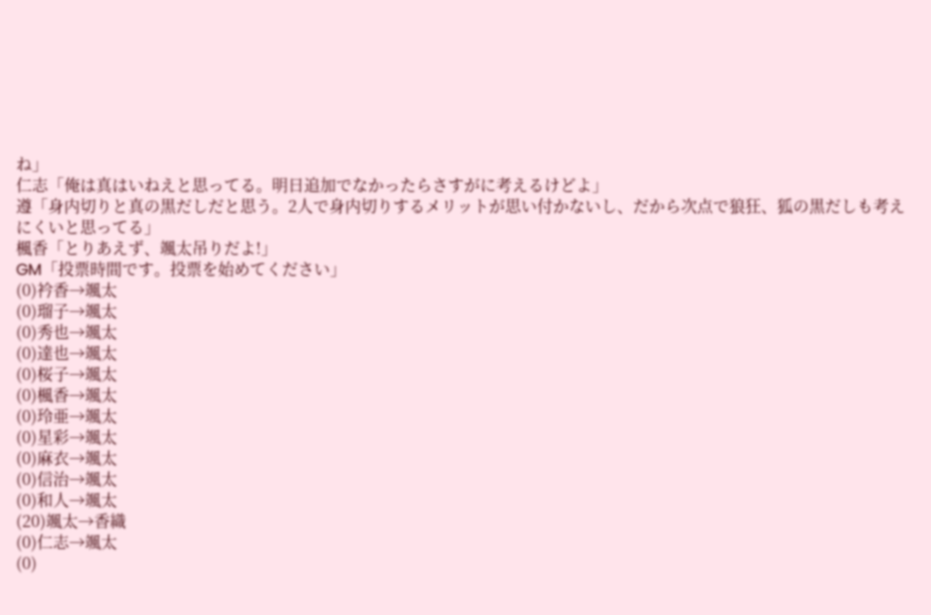ね」
仁志「俺は真はいねえと思ってる。明日追加でなかったらさすがに考えるけどよ」
遵「身内切りと真の黒だしだと思う。2人で身内切りするメリットが思い付かないし、だから次点で狼狂、狐の黒だしも考えにくいと思ってる」
楓香「とりあえず、颯太吊りだよ!」
GM「投票時間です。投票を始めてください」
(0)衿香→颯太
(0)瑠子→颯太
(0)秀也→颯太
(0)達也→颯太
(0)桜子→颯太
(0)楓香→颯太
(0)玲亜→颯太
(0)星彩→颯太
(0)麻衣→颯太
(0)信治→颯太
(0)和人→颯太
(20)颯太→香織
(0)仁志→颯太
(0)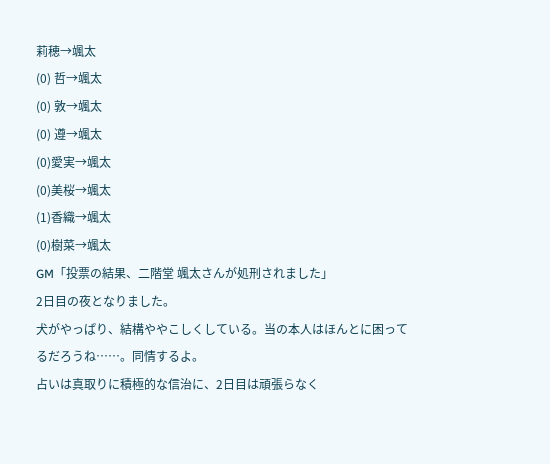莉穂→颯太
(0) 哲→颯太
(0) 敦→颯太
(0) 遵→颯太
(0)愛実→颯太
(0)美桜→颯太
(1)香織→颯太
(0)樹菜→颯太
GM「投票の結果、二階堂 颯太さんが処刑されました」
2日目の夜となりました。
犬がやっぱり、結構ややこしくしている。当の本人はほんとに困ってるだろうね……。同情するよ。
占いは真取りに積極的な信治に、2日目は頑張らなく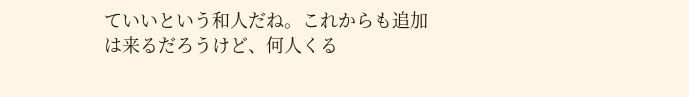ていいという和人だね。これからも追加は来るだろうけど、何人くる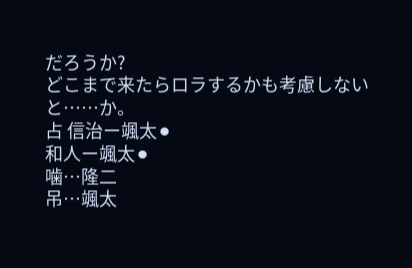だろうか?
どこまで来たらロラするかも考慮しないと……か。
占 信治ー颯太⚫
和人ー颯太⚫
噛…隆二
吊…颯太